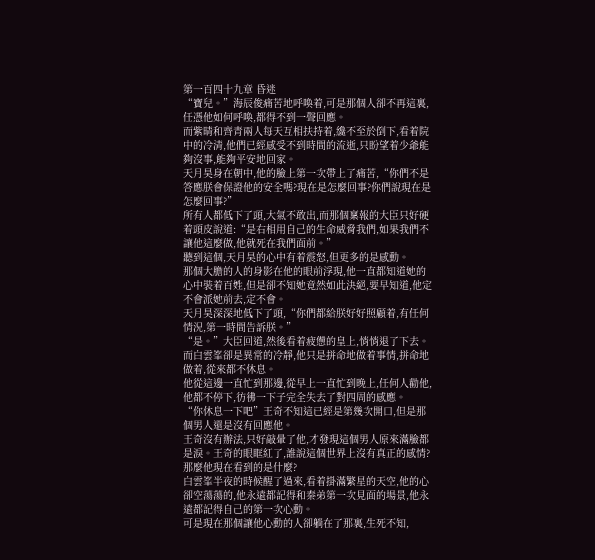第一百四十九章 昏迷
“寶兒。”海辰俊痛苦地呼喚着,可是那個人卻不再這裏,任憑他如何呼喚,都得不到一聲回應。
而紫晴和齊青兩人每天互相扶持着,纔不至於倒下,看着院中的冷清,他們已經感受不到時間的流逝,只盼望着少爺能夠沒事,能夠平安地回家。
天月昊身在朝中,他的臉上第一次帶上了痛苦,“你們不是答應朕會保證他的安全嗎?現在是怎麼回事?你們說現在是怎麼回事?”
所有人都低下了頭,大氣不敢出,而那個稟報的大臣只好硬着頭皮說道:“是右相用自己的生命威脅我們,如果我們不讓他這麼做,他就死在我們面前。”
聽到這個,天月昊的心中有着震怒,但更多的是感動。
那個大膽的人的身影在他的眼前浮現,他一直都知道她的心中裝着百姓,但是卻不知她竟然如此決絕,要早知道,他定不會派她前去,定不會。
天月昊深深地低下了頭,“你們都給朕好好照顧着,有任何情況,第一時間告訴朕。”
“是。”大臣回道,然後看着疲憊的皇上,悄悄退了下去。
而白雲峯卻是異常的冷靜,他只是拼命地做着事情,拼命地做着,從來都不休息。
他從這邊一直忙到那邊,從早上一直忙到晚上,任何人勸他,他都不停下,彷彿一下子完全失去了對四周的感應。
“你休息一下吧”王奇不知這已經是第幾次開口,但是那個男人還是沒有回應他。
王奇沒有辦法,只好敲暈了他,才發現這個男人原來滿臉都是淚。王奇的眼眶紅了,誰說這個世界上沒有真正的感情?那麼他現在看到的是什麼?
白雲峯半夜的時候醒了過來,看着掛滿繁星的天空,他的心卻空蕩蕩的,他永遠都記得和秦弟第一次見面的場景,他永遠都記得自己的第一次心動。
可是現在那個讓他心動的人卻躺在了那裏,生死不知,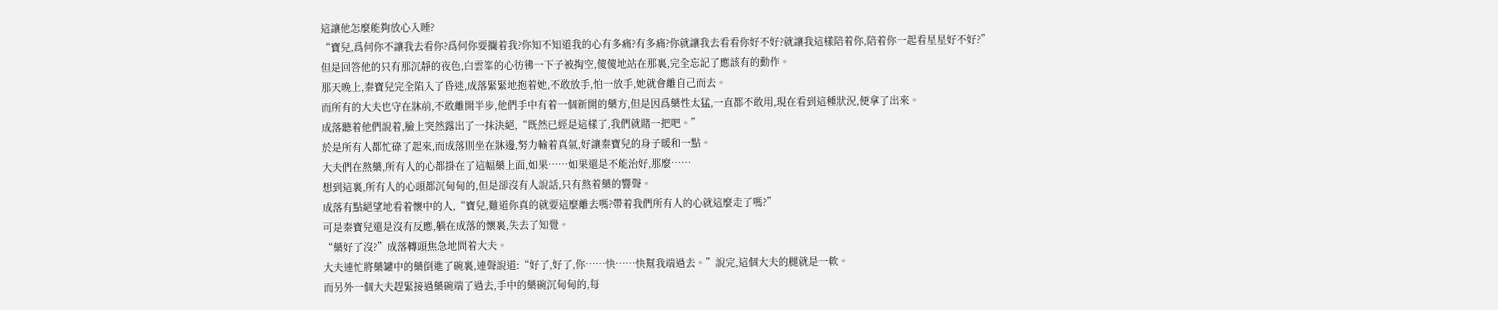這讓他怎麼能夠放心入睡?
“寶兒,爲何你不讓我去看你?爲何你要攔着我?你知不知道我的心有多痛?有多痛?你就讓我去看看你好不好?就讓我這樣陪着你,陪着你一起看星星好不好?”
但是回答他的只有那沉靜的夜色,白雲峯的心彷彿一下子被掏空,傻傻地站在那裏,完全忘記了應該有的動作。
那天晚上,秦寶兒完全陷入了昏迷,成落緊緊地抱着她,不敢放手,怕一放手,她就會離自己而去。
而所有的大夫也守在牀前,不敢離開半步,他們手中有着一個新開的藥方,但是因爲藥性太猛,一直都不敢用,現在看到這種狀況,便拿了出來。
成落聽着他們說着,臉上突然露出了一抹決絕,“既然已經是這樣了,我們就賭一把吧。”
於是所有人都忙碌了起來,而成落則坐在牀邊,努力輸着真氣,好讓秦寶兒的身子暖和一點。
大夫們在熬藥,所有人的心都掛在了這幅藥上面,如果……如果還是不能治好,那麼……
想到這裏,所有人的心頭都沉甸甸的,但是卻沒有人說話,只有熬着藥的響聲。
成落有點絕望地看着懷中的人,“寶兒,難道你真的就要這麼離去嗎?帶着我們所有人的心就這麼走了嗎?”
可是秦寶兒還是沒有反應,躺在成落的懷裏,失去了知覺。
“藥好了沒?”成落轉頭焦急地問着大夫。
大夫連忙將藥罐中的藥倒進了碗裏,連聲說道:“好了,好了,你……快……快幫我端過去。”說完,這個大夫的腿就是一軟。
而另外一個大夫趕緊接過藥碗端了過去,手中的藥碗沉甸甸的,每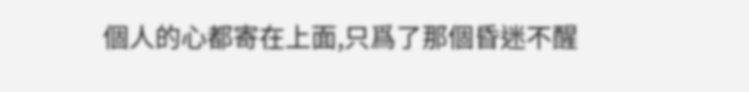個人的心都寄在上面,只爲了那個昏迷不醒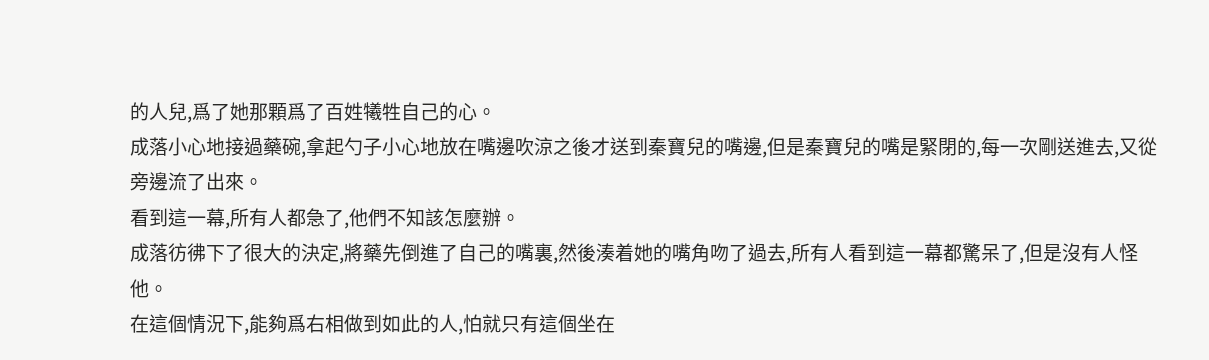的人兒,爲了她那顆爲了百姓犧牲自己的心。
成落小心地接過藥碗,拿起勺子小心地放在嘴邊吹涼之後才送到秦寶兒的嘴邊,但是秦寶兒的嘴是緊閉的,每一次剛送進去,又從旁邊流了出來。
看到這一幕,所有人都急了,他們不知該怎麼辦。
成落彷彿下了很大的決定,將藥先倒進了自己的嘴裏,然後湊着她的嘴角吻了過去,所有人看到這一幕都驚呆了,但是沒有人怪他。
在這個情況下,能夠爲右相做到如此的人,怕就只有這個坐在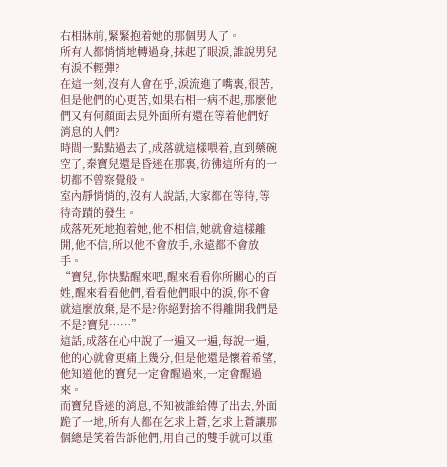右相牀前,緊緊抱着她的那個男人了。
所有人都悄悄地轉過身,抹起了眼淚,誰說男兒有淚不輕彈?
在這一刻,沒有人會在乎,淚流進了嘴裏,很苦,但是他們的心更苦,如果右相一病不起,那麼他們又有何顏面去見外面所有還在等着他們好消息的人們?
時間一點點過去了,成落就這樣喂着,直到藥碗空了,秦寶兒還是昏迷在那裏,彷彿這所有的一切都不曾察覺般。
室內靜悄悄的,沒有人說話,大家都在等待,等待奇蹟的發生。
成落死死地抱着她,他不相信,她就會這樣離開,他不信,所以他不會放手,永遠都不會放手。
“寶兒,你快點醒來吧,醒來看看你所關心的百姓,醒來看看他們,看看他們眼中的淚,你不會就這麼放棄,是不是?你絕對捨不得離開我們是不是?寶兒……”
這話,成落在心中說了一遍又一遍,每說一遍,他的心就會更痛上幾分,但是他還是懷着希望,他知道他的寶兒一定會醒過來,一定會醒過來。
而寶兒昏迷的消息,不知被誰給傳了出去,外面跪了一地,所有人都在乞求上蒼,乞求上蒼讓那個總是笑着告訴他們,用自己的雙手就可以重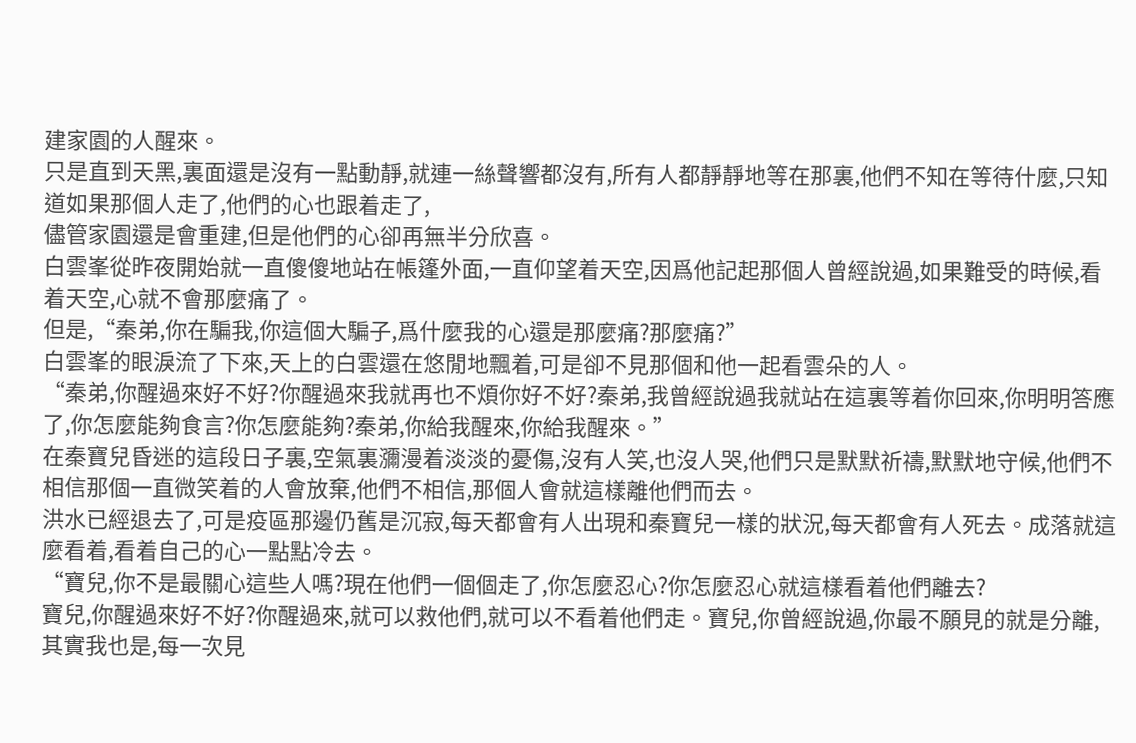建家園的人醒來。
只是直到天黑,裏面還是沒有一點動靜,就連一絲聲響都沒有,所有人都靜靜地等在那裏,他們不知在等待什麼,只知道如果那個人走了,他們的心也跟着走了,
儘管家園還是會重建,但是他們的心卻再無半分欣喜。
白雲峯從昨夜開始就一直傻傻地站在帳篷外面,一直仰望着天空,因爲他記起那個人曾經說過,如果難受的時候,看着天空,心就不會那麼痛了。
但是,“秦弟,你在騙我,你這個大騙子,爲什麼我的心還是那麼痛?那麼痛?”
白雲峯的眼淚流了下來,天上的白雲還在悠閒地飄着,可是卻不見那個和他一起看雲朵的人。
“秦弟,你醒過來好不好?你醒過來我就再也不煩你好不好?秦弟,我曾經說過我就站在這裏等着你回來,你明明答應了,你怎麼能夠食言?你怎麼能夠?秦弟,你給我醒來,你給我醒來。”
在秦寶兒昏迷的這段日子裏,空氣裏瀰漫着淡淡的憂傷,沒有人笑,也沒人哭,他們只是默默祈禱,默默地守候,他們不相信那個一直微笑着的人會放棄,他們不相信,那個人會就這樣離他們而去。
洪水已經退去了,可是疫區那邊仍舊是沉寂,每天都會有人出現和秦寶兒一樣的狀況,每天都會有人死去。成落就這麼看着,看着自己的心一點點冷去。
“寶兒,你不是最關心這些人嗎?現在他們一個個走了,你怎麼忍心?你怎麼忍心就這樣看着他們離去?
寶兒,你醒過來好不好?你醒過來,就可以救他們,就可以不看着他們走。寶兒,你曾經說過,你最不願見的就是分離,其實我也是,每一次見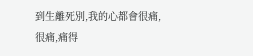到生離死別,我的心都會很痛,很痛,痛得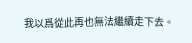我以爲從此再也無法繼續走下去。